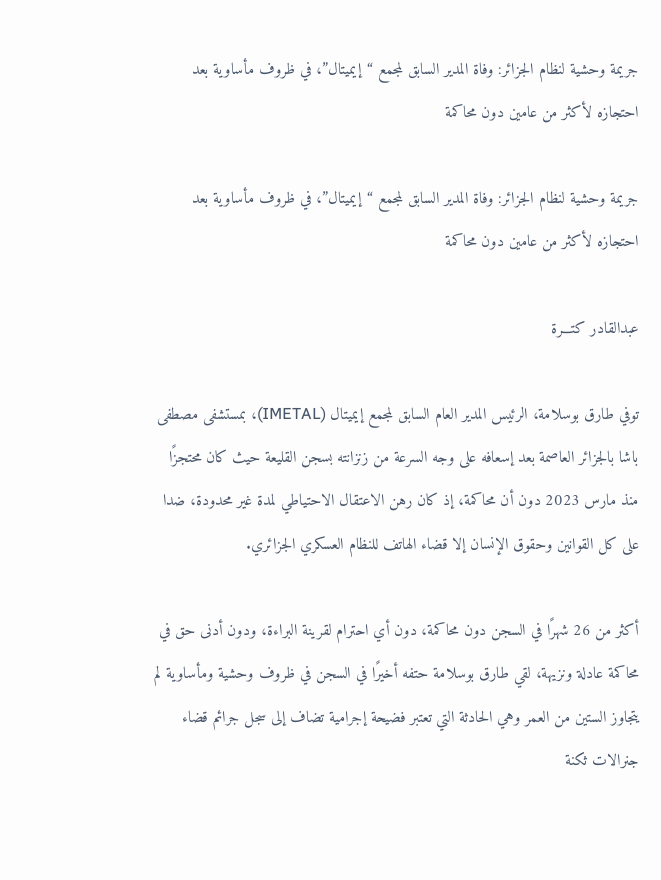جريمة وحشية لنظام الجزائر: وفاة المدير السابق لمجمع “إيميتال”، في ظروف مأساوية بعد احتجازه لأكثر من عامين دون محاكمة

جريمة وحشية لنظام الجزائر: وفاة المدير السابق لمجمع “إيميتال”، في ظروف مأساوية بعد احتجازه لأكثر من عامين دون محاكمة

عبدالقادر كتـــرة

توفي طارق بوسلامة، الرئيس المدير العام السابق لمجمع إيميتال (IMETAL)، بمستشفى مصطفى باشا بالجزائر العاصمة بعد إسعافه على وجه السرعة من زنزانته بسجن القليعة حيث كان محتجزًا منذ مارس 2023 دون أن محاكمة، إذ كان رهن الاعتقال الاحتياطي لمدة غير محدودة، ضدا على كل القوانين وحقوق الإنسان إلا قضاء الهاتف للنظام العسكري الجزائري.

أكثر من 26 شهرًا في السجن دون محاكمة، دون أي احترام لقرينة البراءة، ودون أدنى حق في محاكمة عادلة ونزيهة، لقي طارق بوسلامة حتفه أخيرًا في السجن في ظروف وحشية ومأساوية لم يتجاوز الستين من العمر وهي الحادثة التي تعتبر فضيحة إجرامية تضاف إلى سجل جرائم قضاء جنرالات ثكنة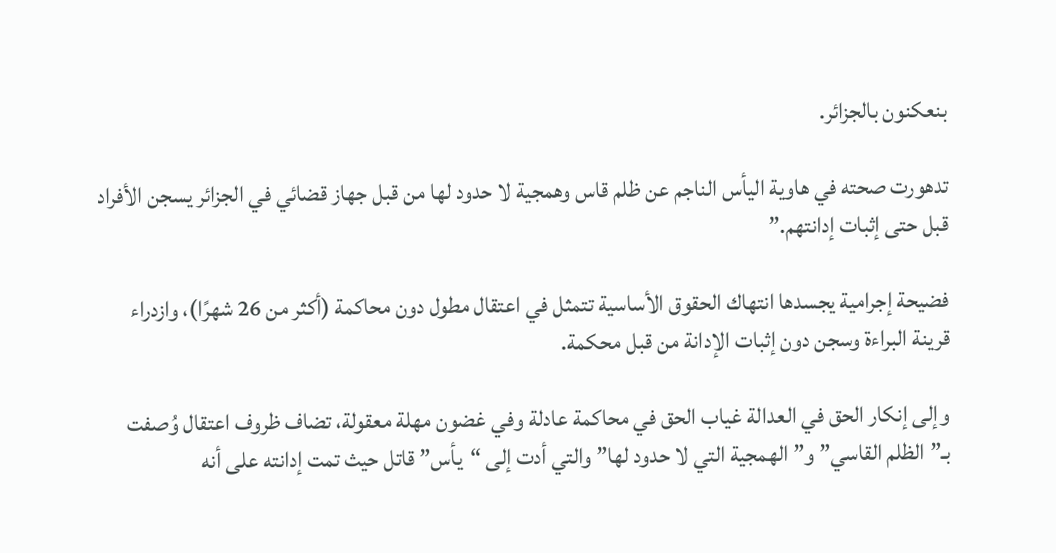بنعكنون بالجزائر.

تدهورت صحته في هاوية اليأس الناجم عن ظلم قاس وهمجية لا حدود لها من قبل جهاز قضائي في الجزائر يسجن الأفراد قبل حتى إثبات إدانتهم.”

فضيحة إجرامية يجسدها انتهاك الحقوق الأساسية تتمثل في اعتقال مطول دون محاكمة (أكثر من 26 شهرًا)، وازدراء قرينة البراءة وسجن دون إثبات الإدانة من قبل محكمة.

وإلى إنكار الحق في العدالة غياب الحق في محاكمة عادلة وفي غضون مهلة معقولة، تضاف ظروف اعتقال وُصفت بـ”الظلم القاسي” و”الهمجية التي لا حدود لها” والتي أدت إلى “يأس” قاتل حيث تمت إدانته على أنه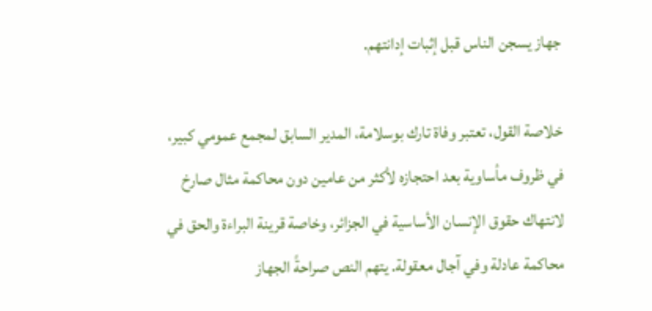جهاز يسجن الناس قبل إثبات إدانتهم.

خلاصة القول، تعتبر وفاة تارك بوسلامة، المدير السابق لمجمع عمومي كبير، في ظروف مأساوية بعد احتجازه لأكثر من عامين دون محاكمة مثال صارخ لانتهاك حقوق الإنسان الأساسية في الجزائر، وخاصة قرينة البراءة والحق في محاكمة عادلة وفي آجال معقولة. يتهم النص صراحةً الجهاز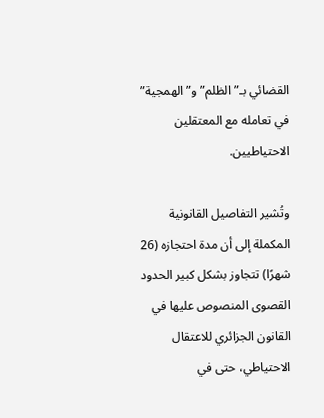القضائي بـ”الظلم” و”الهمجية” في تعامله مع المعتقلين الاحتياطيين.

وتُشير التفاصيل القانونية المكملة إلى أن مدة احتجازه (26 شهرًا) تتجاوز بشكل كبير الحدود القصوى المنصوص عليها في القانون الجزائري للاعتقال الاحتياطي، حتى في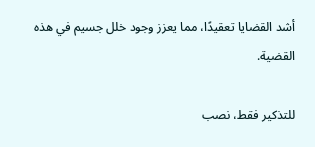أشد القضايا تعقيدًا، مما يعزز وجود خلل جسيم في هذه القضية.

للتذكير فقط، نصب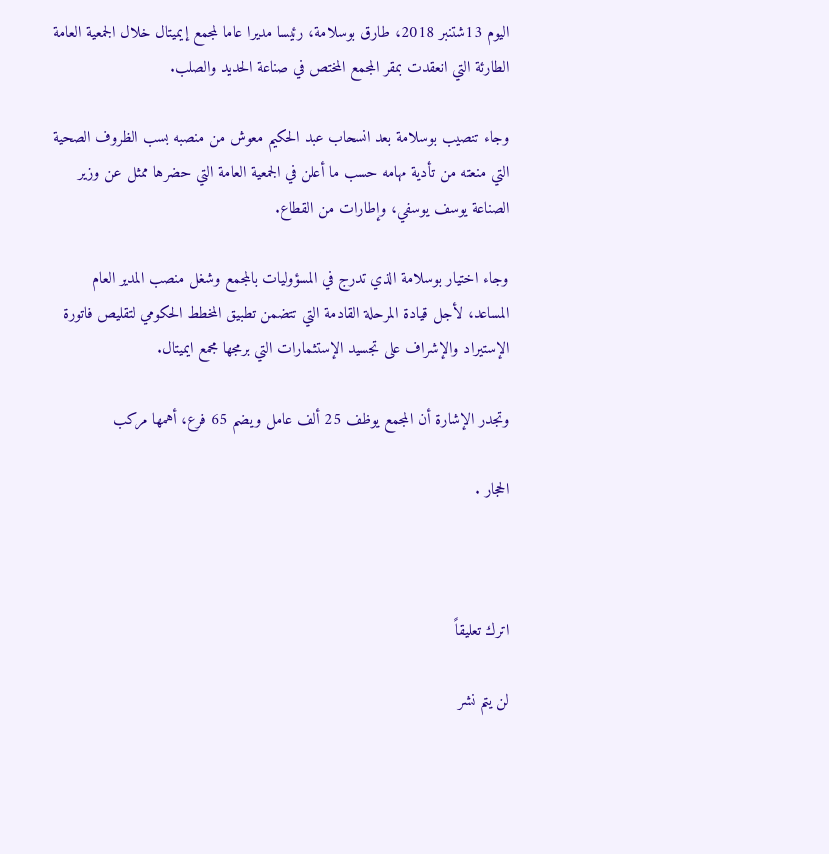اليوم 13شتنبر 2018، طارق بوسلامة، رئيسا مديرا عاما لمجمع إيميتال خلال الجمعية العامة الطارئة التي انعقدت بمقر المجمع المختص في صناعة الحديد والصلب.

وجاء تنصيب بوسلامة بعد انسحاب عبد الحكيم معوش من منصبه بسب الظروف الصحية التي منعته من تأدية مهامه حسب ما أعلن في الجمعية العامة التي حضرها ممثل عن وزير الصناعة يوسف يوسفي، وإطارات من القطاع.

وجاء اختيار بوسلامة الذي تدرج في المسؤوليات بالمجمع وشغل منصب المدير العام المساعد، لأجل قيادة المرحلة القادمة التي تتضمن تطبيق المخطط الحكومي لتقليص فاتورة الإستيراد والإشراف على تجسيد الإستثمارات التي برمجها مجمع ايميتال.

وتجدر الإشارة أن المجمع يوظف 25 ألف عامل ويضم 65 فرع، أهمها مركب

الحجار .



اترك تعليقاً

لن يتم نشر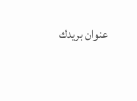عنوان بريدك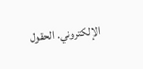الإلكتروني. الحقول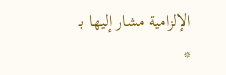الإلزامية مشار إليها بـ *